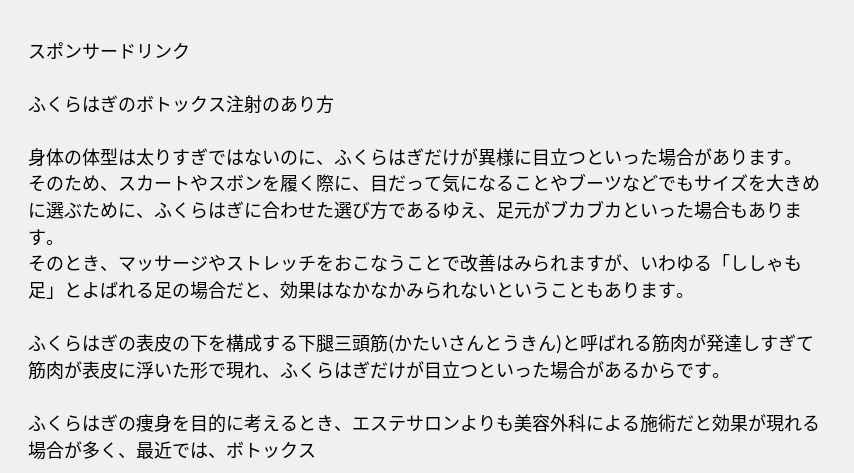スポンサードリンク

ふくらはぎのボトックス注射のあり方

身体の体型は太りすぎではないのに、ふくらはぎだけが異様に目立つといった場合があります。
そのため、スカートやスボンを履く際に、目だって気になることやブーツなどでもサイズを大きめに選ぶために、ふくらはぎに合わせた選び方であるゆえ、足元がブカブカといった場合もあります。
そのとき、マッサージやストレッチをおこなうことで改善はみられますが、いわゆる「ししゃも足」とよばれる足の場合だと、効果はなかなかみられないということもあります。

ふくらはぎの表皮の下を構成する下腿三頭筋(かたいさんとうきん)と呼ばれる筋肉が発達しすぎて筋肉が表皮に浮いた形で現れ、ふくらはぎだけが目立つといった場合があるからです。

ふくらはぎの痩身を目的に考えるとき、エステサロンよりも美容外科による施術だと効果が現れる場合が多く、最近では、ボトックス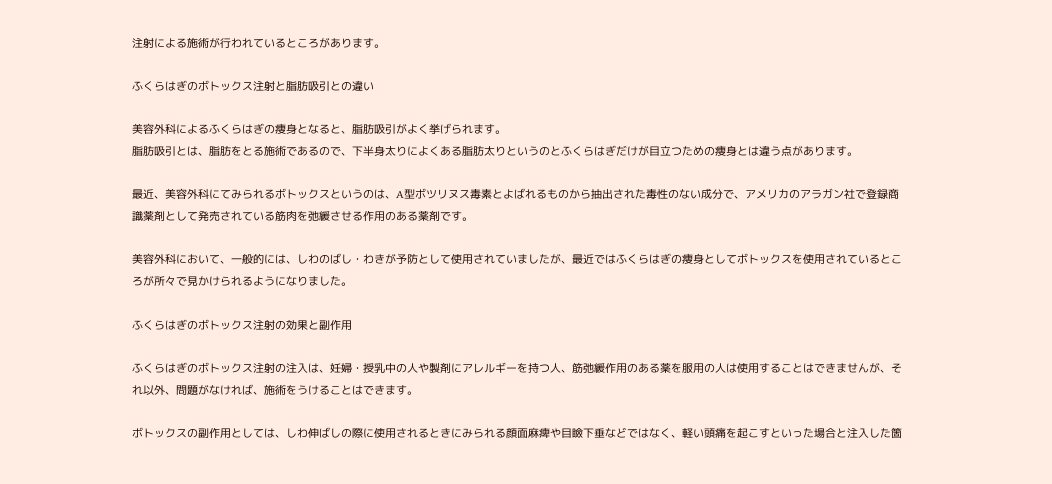注射による施術が行われているところがあります。

ふくらはぎのボトックス注射と脂肪吸引との違い

美容外科によるふくらはぎの痩身となると、脂肪吸引がよく挙げられます。
脂肪吸引とは、脂肪をとる施術であるので、下半身太りによくある脂肪太りというのとふくらはぎだけが目立つための痩身とは違う点があります。

最近、美容外科にてみられるボトックスというのは、A型ボツリヌス毒素とよばれるものから抽出された毒性のない成分で、アメリカのアラガン社で登録商識薬剤として発売されている筋肉を弛緩させる作用のある薬剤です。

美容外科において、一般的には、しわのばし・わきが予防として使用されていましたが、最近ではふくらはぎの痩身としてボトックスを使用されているところが所々で見かけられるようになりました。

ふくらはぎのボトックス注射の効果と副作用

ふくらはぎのボトックス注射の注入は、妊婦・授乳中の人や製剤にアレルギーを持つ人、筋弛緩作用のある薬を服用の人は使用することはできませんが、それ以外、問題がなければ、施術をうけることはできます。

ボトックスの副作用としては、しわ伸ばしの際に使用されるときにみられる顔面麻痺や目瞼下垂などではなく、軽い頭痛を起こすといった場合と注入した箇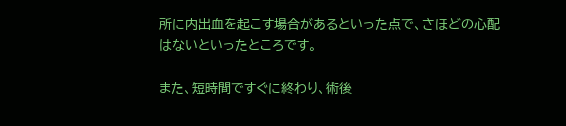所に内出血を起こす場合があるといった点で、さほどの心配はないといったところです。

また、短時間ですぐに終わり、術後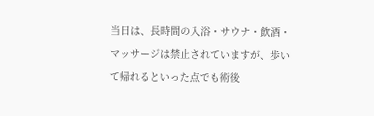当日は、長時間の入浴・サウナ・飲酒・マッサージは禁止されていますが、歩いて帰れるといった点でも術後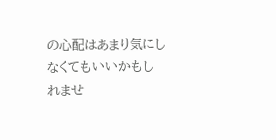の心配はあまり気にしなくてもいいかもしれませ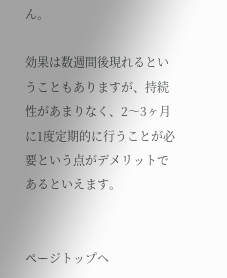ん。

効果は数週間後現れるということもありますが、持続性があまりなく、2〜3ヶ月に1度定期的に行うことが必要という点がデメリットであるといえます。


ページトップへ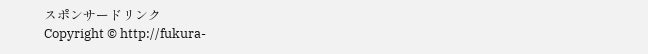スポンサードリンク
Copyright © http://fukura-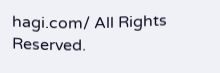hagi.com/ All Rights Reserved.